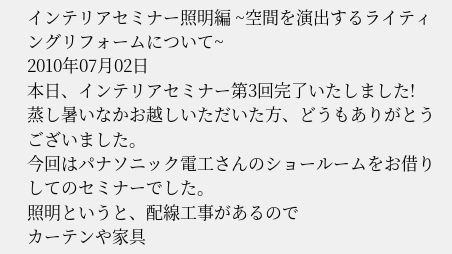インテリアセミナー照明編 ~空間を演出するライティングリフォームについて~
2010年07月02日
本日、インテリアセミナー第3回完了いたしました!
蒸し暑いなかお越しいただいた方、どうもありがとうございました。
今回はパナソニック電工さんのショールームをお借りしてのセミナーでした。
照明というと、配線工事があるので
カーテンや家具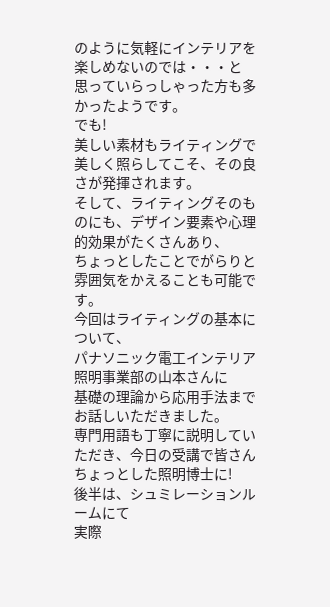のように気軽にインテリアを楽しめないのでは・・・と
思っていらっしゃった方も多かったようです。
でも!
美しい素材もライティングで美しく照らしてこそ、その良さが発揮されます。
そして、ライティングそのものにも、デザイン要素や心理的効果がたくさんあり、
ちょっとしたことでがらりと雰囲気をかえることも可能です。
今回はライティングの基本について、
パナソニック電工インテリア照明事業部の山本さんに
基礎の理論から応用手法までお話しいただきました。
専門用語も丁寧に説明していただき、今日の受講で皆さんちょっとした照明博士に!
後半は、シュミレーションルームにて
実際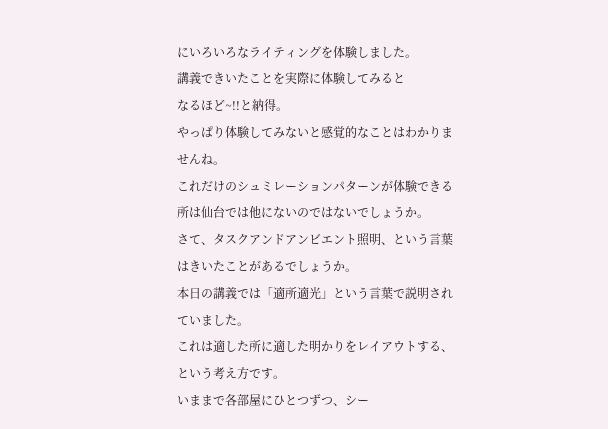にいろいろなライティングを体験しました。
講義できいたことを実際に体験してみると
なるほど~!!と納得。
やっぱり体験してみないと感覚的なことはわかりませんね。
これだけのシュミレーションパターンが体験できる所は仙台では他にないのではないでしょうか。
さて、タスクアンドアンビエント照明、という言葉はきいたことがあるでしょうか。
本日の講義では「適所適光」という言葉で説明されていました。
これは適した所に適した明かりをレイアウトする、という考え方です。
いままで各部屋にひとつずつ、シー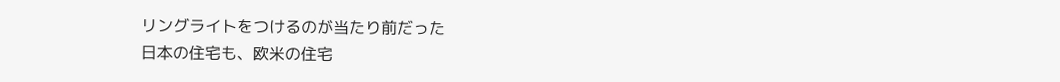リングライトをつけるのが当たり前だった
日本の住宅も、欧米の住宅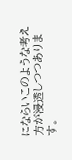にならいこのような考え方が浸透しつつあります。